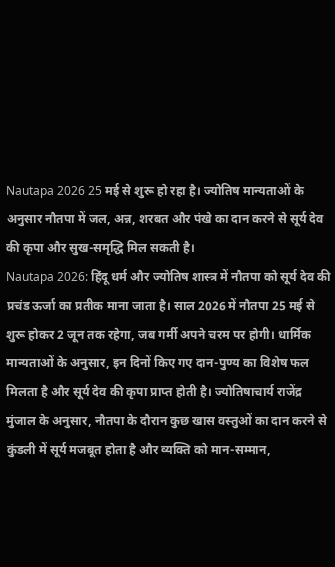Nautapa 2026 25 मई से शुरू हो रहा है। ज्योतिष मान्यताओं के अनुसार नौतपा में जल, अन्न, शरबत और पंखे का दान करने से सूर्य देव की कृपा और सुख-समृद्धि मिल सकती है।
Nautapa 2026: हिंदू धर्म और ज्योतिष शास्त्र में नौतपा को सूर्य देव की प्रचंड ऊर्जा का प्रतीक माना जाता है। साल 2026 में नौतपा 25 मई से शुरू होकर 2 जून तक रहेगा, जब गर्मी अपने चरम पर होगी। धार्मिक मान्यताओं के अनुसार, इन दिनों किए गए दान-पुण्य का विशेष फल मिलता है और सूर्य देव की कृपा प्राप्त होती है। ज्योतिषाचार्य राजेंद्र मुंजाल के अनुसार, नौतपा के दौरान कुछ खास वस्तुओं का दान करने से कुंडली में सूर्य मजबूत होता है और व्यक्ति को मान-सम्मान,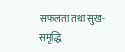सफलता तथा सुख-समृद्धि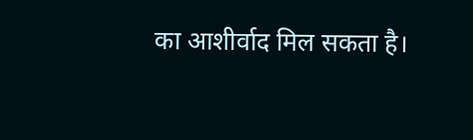का आशीर्वाद मिल सकता है।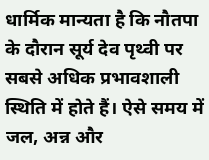धार्मिक मान्यता है कि नौतपा के दौरान सूर्य देव पृथ्वी पर सबसे अधिक प्रभावशाली स्थिति में होते हैं। ऐसे समय में जल, अन्न और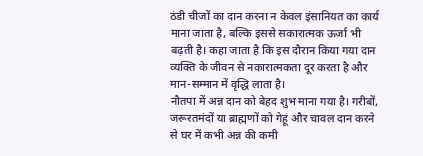ठंडी चीजों का दान करना न केवल इंसानियत का कार्य माना जाता है, बल्कि इससे सकारात्मक ऊर्जा भी बढ़ती है। कहा जाता है कि इस दौरान किया गया दान व्यक्ति के जीवन से नकारात्मकता दूर करता है और मान-सम्मान में वृद्धि लाता है।
नौतपा में अन्न दान को बेहद शुभ माना गया है। गरीबों, जरूरतमंदों या ब्राह्मणों को गेहूं और चावल दान करने से घर में कभी अन्न की कमी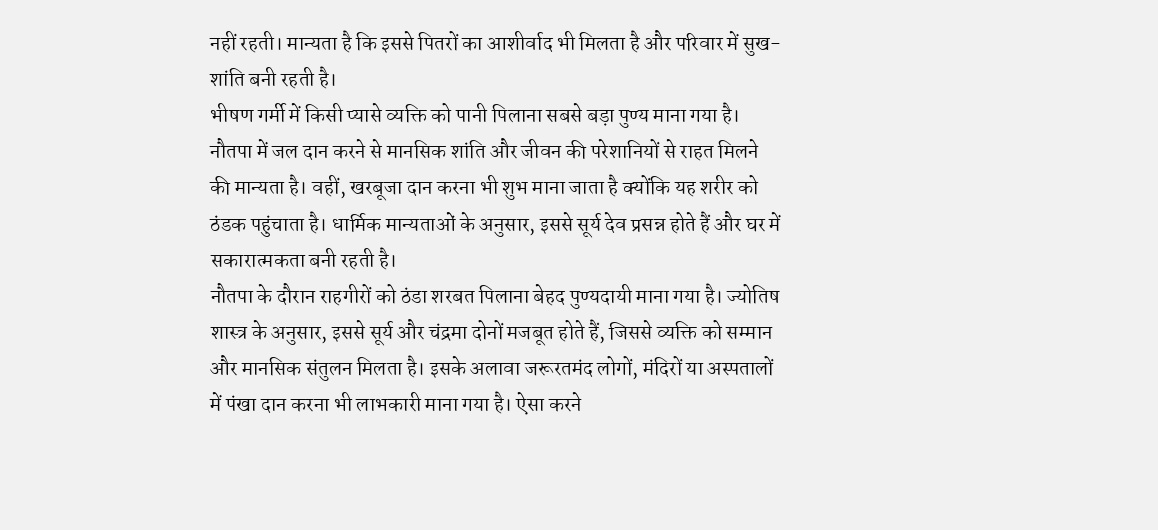नहीं रहती। मान्यता है कि इससे पितरों का आशीर्वाद भी मिलता है और परिवार में सुख-शांति बनी रहती है।
भीषण गर्मी में किसी प्यासे व्यक्ति को पानी पिलाना सबसे बड़ा पुण्य माना गया है। नौतपा में जल दान करने से मानसिक शांति और जीवन की परेशानियों से राहत मिलने की मान्यता है। वहीं, खरबूजा दान करना भी शुभ माना जाता है क्योंकि यह शरीर को ठंडक पहुंचाता है। धार्मिक मान्यताओं के अनुसार, इससे सूर्य देव प्रसन्न होते हैं और घर में सकारात्मकता बनी रहती है।
नौतपा के दौरान राहगीरों को ठंडा शरबत पिलाना बेहद पुण्यदायी माना गया है। ज्योतिष शास्त्र के अनुसार, इससे सूर्य और चंद्रमा दोनों मजबूत होते हैं, जिससे व्यक्ति को सम्मान और मानसिक संतुलन मिलता है। इसके अलावा जरूरतमंद लोगों, मंदिरों या अस्पतालों में पंखा दान करना भी लाभकारी माना गया है। ऐसा करने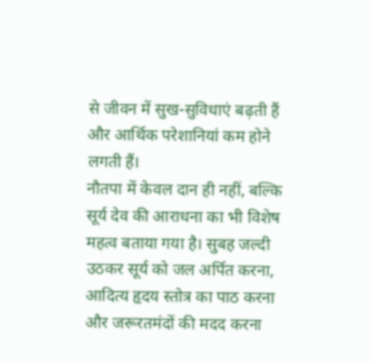से जीवन में सुख-सुविधाएं बढ़ती हैं और आर्थिक परेशानियां कम होने लगती हैं।
नौतपा में केवल दान ही नहीं, बल्कि सूर्य देव की आराधना का भी विशेष महत्व बताया गया है। सुबह जल्दी उठकर सूर्य को जल अर्पित करना, आदित्य हृदय स्तोत्र का पाठ करना और जरूरतमंदों की मदद करना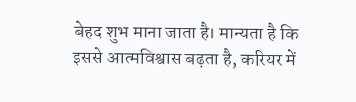बेहद शुभ माना जाता है। मान्यता है कि इससे आत्मविश्वास बढ़ता है, करियर में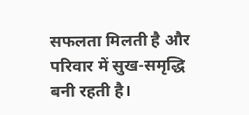सफलता मिलती है और परिवार में सुख-समृद्धि बनी रहती है।